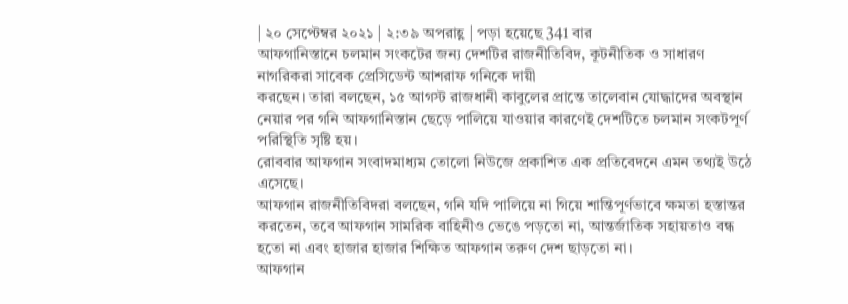| ২০ সেপ্টেম্বর ২০২১ | ২:৩৯ অপরাহ্ণ | পড়া হয়েছে 341 বার
আফগানিস্তানে চলমান সংকটের জন্য দেশটির রাজনীতিবিদ, কূটনীতিক ও সাধারণ নাগরিকরা সাবেক প্রেসিডেন্ট আশরাফ গনিকে দায়ী
করছেন। তারা বলছেন, ১৫ আগস্ট রাজধানী কাবুলের প্রান্তে তালেবান যোদ্ধাদের অবস্থান নেয়ার পর গনি আফগানিস্তান ছেড়ে পালিয়ে যাওয়ার কারণেই দেশটিতে চলমান সংকটপূর্ণ পরিস্থিতি সৃষ্টি হয়।
রোববার আফগান সংবাদমাধ্যম তোলো নিউজে প্রকাশিত এক প্রতিবেদনে এমন তথ্যই উঠে এসেছে।
আফগান রাজনীতিবিদরা বলছেন, গনি যদি পালিয়ে না গিয়ে শান্তিপূর্ণভাবে ক্ষমতা হস্তান্তর করতেন, তবে আফগান সামরিক বাহিনীও ভেঙে পড়তো না, আন্তর্জাতিক সহায়তাও বন্ধ হতো না এবং হাজার হাজার শিক্ষিত আফগান তরুণ দেশ ছাড়তো না।
আফগান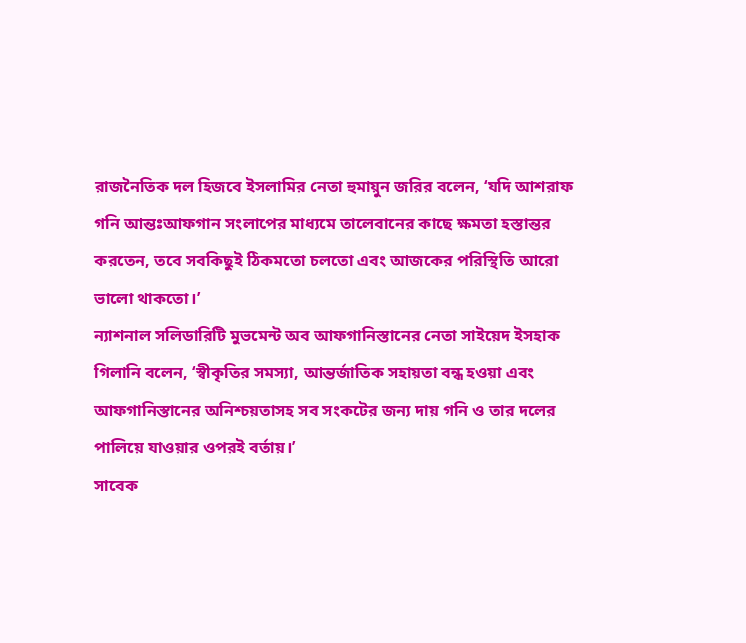রাজনৈতিক দল হিজবে ইসলামির নেতা হুমায়ুন জরির বলেন, ‘যদি আশরাফ গনি আন্তঃআফগান সংলাপের মাধ্যমে তালেবানের কাছে ক্ষমতা হস্তান্তর করতেন, তবে সবকিছুই ঠিকমতো চলতো এবং আজকের পরিস্থিতি আরো ভালো থাকতো।’
ন্যাশনাল সলিডারিটি মুভমেন্ট অব আফগানিস্তানের নেতা সাইয়েদ ইসহাক গিলানি বলেন, ‘স্বীকৃতির সমস্যা, আন্তর্জাতিক সহায়তা বন্ধ হওয়া এবং আফগানিস্তানের অনিশ্চয়তাসহ সব সংকটের জন্য দায় গনি ও তার দলের পালিয়ে যাওয়ার ওপরই বর্তায়।’
সাবেক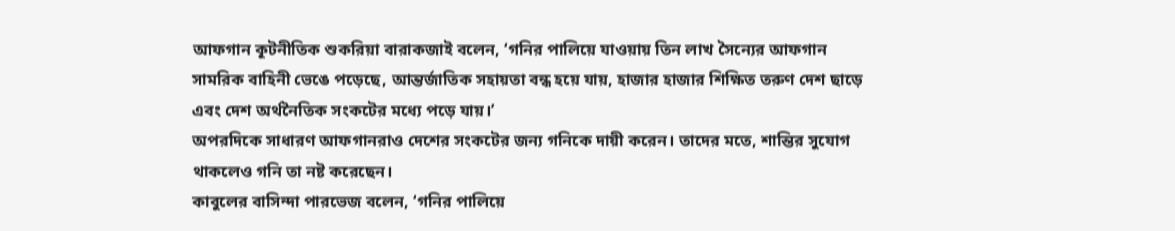আফগান কূটনীতিক শুকরিয়া বারাকজাই বলেন, ‘গনির পালিয়ে যাওয়ায় তিন লাখ সৈন্যের আফগান সামরিক বাহিনী ভেঙে পড়েছে, আন্তর্জাতিক সহায়তা বন্ধ হয়ে যায়, হাজার হাজার শিক্ষিত তরুণ দেশ ছাড়ে এবং দেশ অর্থনৈতিক সংকটের মধ্যে পড়ে যায়।’
অপরদিকে সাধারণ আফগানরাও দেশের সংকটের জন্য গনিকে দায়ী করেন। তাদের মতে, শান্তির সুযোগ থাকলেও গনি তা নষ্ট করেছেন।
কাবুলের বাসিন্দা পারভেজ বলেন, ‘গনির পালিয়ে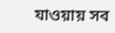যাওয়ায় সব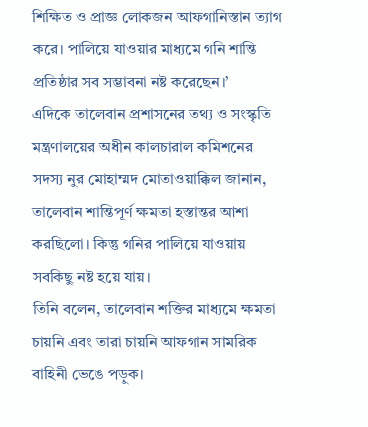শিক্ষিত ও প্রাজ্ঞ লোকজন আফগানিস্তান ত্যাগ করে। পালিয়ে যাওয়ার মাধ্যমে গনি শান্তি প্রতিষ্ঠার সব সম্ভাবনা নষ্ট করেছেন।’
এদিকে তালেবান প্রশাসনের তথ্য ও সংস্কৃতি মন্ত্রণালয়ের অধীন কালচারাল কমিশনের সদস্য নুর মোহাম্মদ মোতাওয়াক্কিল জানান, তালেবান শান্তিপূর্ণ ক্ষমতা হস্তান্তর আশা করছিলো। কিন্তু গনির পালিয়ে যাওয়ায় সবকিছু নষ্ট হয়ে যায়।
তিনি বলেন, তালেবান শক্তির মাধ্যমে ক্ষমতা চায়নি এবং তারা চায়নি আফগান সামরিক বাহিনী ভেঙে পড়ুক।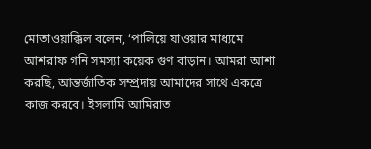মোতাওয়াক্কিল বলেন, ‘পালিয়ে যাওয়ার মাধ্যমে আশরাফ গনি সমস্যা কয়েক গুণ বাড়ান। আমরা আশা করছি, আন্তর্জাতিক সম্প্রদায় আমাদের সাথে একত্রে কাজ করবে। ইসলামি আমিরাত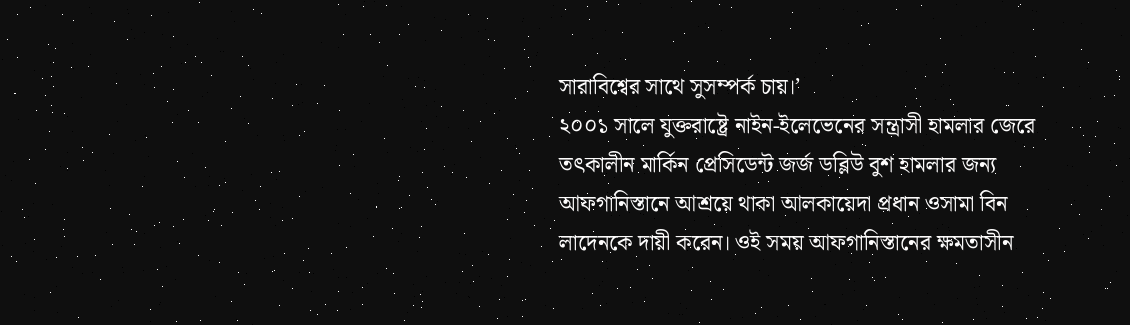সারাবিশ্বের সাথে সুসম্পর্ক চায়।’
২০০১ সালে যুক্তরাষ্ট্রে নাইন-ইলেভেনের সন্ত্রাসী হামলার জেরে তৎকালীন মার্কিন প্রেসিডেন্ট জর্জ ডব্লিউ বুশ হামলার জন্য আফগানিস্তানে আশ্রয়ে থাকা আলকায়েদা প্রধান ওসামা বিন লাদেনকে দায়ী করেন। ওই সময় আফগানিস্তানের ক্ষমতাসীন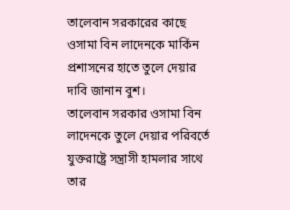তালেবান সরকারের কাছে ওসামা বিন লাদেনকে মার্কিন প্রশাসনের হাতে তুলে দেয়ার দাবি জানান বুশ।
তালেবান সরকার ওসামা বিন লাদেনকে তুলে দেয়ার পরিবর্তে যুক্তরাষ্ট্রে সন্ত্রাসী হামলার সাথে তার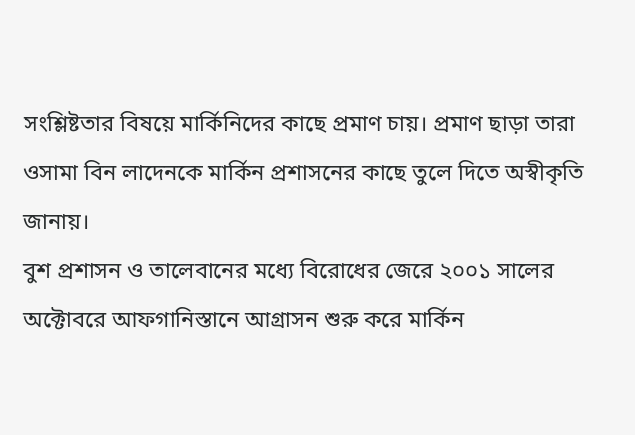সংশ্লিষ্টতার বিষয়ে মার্কিনিদের কাছে প্রমাণ চায়। প্রমাণ ছাড়া তারা ওসামা বিন লাদেনকে মার্কিন প্রশাসনের কাছে তুলে দিতে অস্বীকৃতি জানায়।
বুশ প্রশাসন ও তালেবানের মধ্যে বিরোধের জেরে ২০০১ সালের অক্টোবরে আফগানিস্তানে আগ্রাসন শুরু করে মার্কিন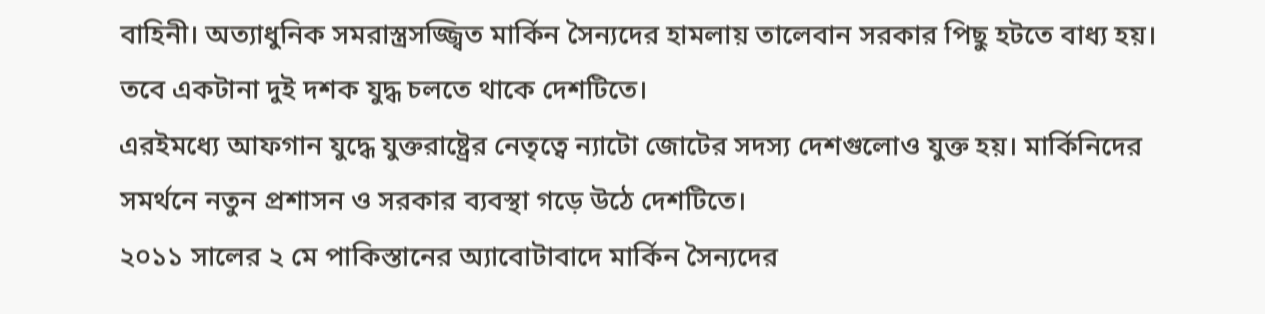বাহিনী। অত্যাধুনিক সমরাস্ত্রসজ্জ্বিত মার্কিন সৈন্যদের হামলায় তালেবান সরকার পিছু হটতে বাধ্য হয়।
তবে একটানা দুই দশক যুদ্ধ চলতে থাকে দেশটিতে।
এরইমধ্যে আফগান যুদ্ধে যুক্তরাষ্ট্রের নেতৃত্বে ন্যাটো জোটের সদস্য দেশগুলোও যুক্ত হয়। মার্কিনিদের সমর্থনে নতুন প্রশাসন ও সরকার ব্যবস্থা গড়ে উঠে দেশটিতে।
২০১১ সালের ২ মে পাকিস্তানের অ্যাবোটাবাদে মার্কিন সৈন্যদের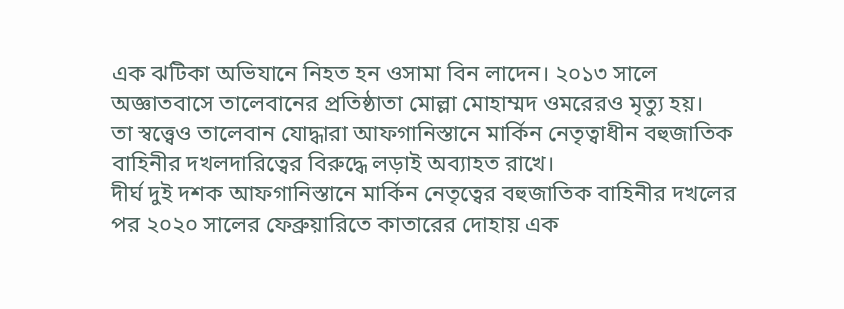এক ঝটিকা অভিযানে নিহত হন ওসামা বিন লাদেন। ২০১৩ সালে অজ্ঞাতবাসে তালেবানের প্রতিষ্ঠাতা মোল্লা মোহাম্মদ ওমরেরও মৃত্যু হয়।
তা স্বত্ত্বেও তালেবান যোদ্ধারা আফগানিস্তানে মার্কিন নেতৃত্বাধীন বহুজাতিক বাহিনীর দখলদারিত্বের বিরুদ্ধে লড়াই অব্যাহত রাখে।
দীর্ঘ দুই দশক আফগানিস্তানে মার্কিন নেতৃত্বের বহুজাতিক বাহিনীর দখলের পর ২০২০ সালের ফেব্রুয়ারিতে কাতারের দোহায় এক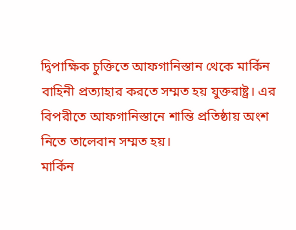দ্বিপাক্ষিক চুক্তিতে আফগানিস্তান থেকে মার্কিন বাহিনী প্রত্যাহার করতে সম্মত হয় যুক্তরাষ্ট্র। এর বিপরীতে আফগানিস্তানে শান্তি প্রতিষ্ঠায় অংশ নিতে তালেবান সম্মত হয়।
মার্কিন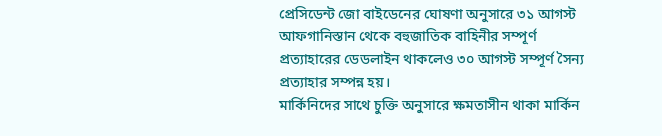প্রেসিডেন্ট জো বাইডেনের ঘোষণা অনুসারে ৩১ আগস্ট আফগানিস্তান থেকে বহুজাতিক বাহিনীর সম্পূর্ণ প্রত্যাহারের ডেডলাইন থাকলেও ৩০ আগস্ট সম্পূর্ণ সৈন্য প্রত্যাহার সম্পন্ন হয়।
মার্কিনিদের সাথে চুক্তি অনুসারে ক্ষমতাসীন থাকা মার্কিন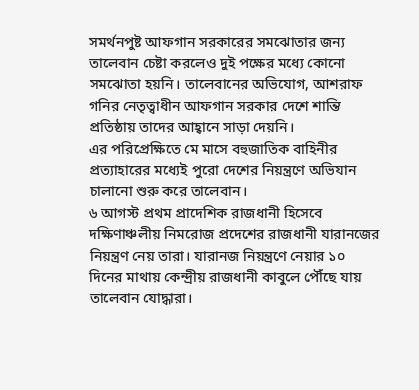সমর্থনপুষ্ট আফগান সরকারের সমঝোতার জন্য তালেবান চেষ্টা করলেও দুই পক্ষের মধ্যে কোনো সমঝোতা হয়নি। তালেবানের অভিযোগ, আশরাফ গনির নেতৃত্বাধীন আফগান সরকার দেশে শান্তি প্রতিষ্ঠায় তাদের আহ্বানে সাড়া দেয়নি।
এর পরিপ্রেক্ষিতে মে মাসে বহুজাতিক বাহিনীর প্রত্যাহারের মধ্যেই পুরো দেশের নিয়ন্ত্রণে অভিযান চালানো শুরু করে তালেবান।
৬ আগস্ট প্রথম প্রাদেশিক রাজধানী হিসেবে দক্ষিণাঞ্চলীয় নিমরোজ প্রদেশের রাজধানী যারানজের নিয়ন্ত্রণ নেয় তারা। যারানজ নিয়ন্ত্রণে নেয়ার ১০ দিনের মাথায় কেন্দ্রীয় রাজধানী কাবুলে পৌঁছে যায় তালেবান যোদ্ধারা।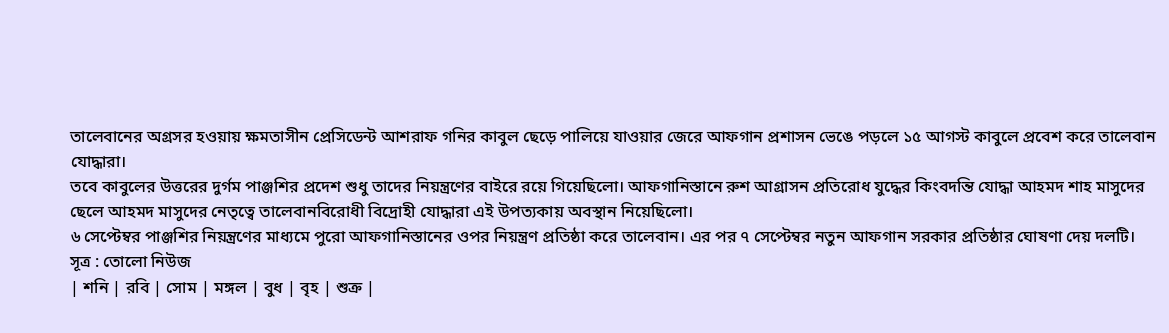তালেবানের অগ্রসর হওয়ায় ক্ষমতাসীন প্রেসিডেন্ট আশরাফ গনির কাবুল ছেড়ে পালিয়ে যাওয়ার জেরে আফগান প্রশাসন ভেঙে পড়লে ১৫ আগস্ট কাবুলে প্রবেশ করে তালেবান যোদ্ধারা।
তবে কাবুলের উত্তরের দুর্গম পাঞ্জশির প্রদেশ শুধু তাদের নিয়ন্ত্রণের বাইরে রয়ে গিয়েছিলো। আফগানিস্তানে রুশ আগ্রাসন প্রতিরোধ যুদ্ধের কিংবদন্তি যোদ্ধা আহমদ শাহ মাসুদের ছেলে আহমদ মাসুদের নেতৃত্বে তালেবানবিরোধী বিদ্রোহী যোদ্ধারা এই উপত্যকায় অবস্থান নিয়েছিলো।
৬ সেপ্টেম্বর পাঞ্জশির নিয়ন্ত্রণের মাধ্যমে পুরো আফগানিস্তানের ওপর নিয়ন্ত্রণ প্রতিষ্ঠা করে তালেবান। এর পর ৭ সেপ্টেম্বর নতুন আফগান সরকার প্রতিষ্ঠার ঘোষণা দেয় দলটি।
সূত্র : তোলো নিউজ
| শনি | রবি | সোম | মঙ্গল | বুধ | বৃহ | শুক্র |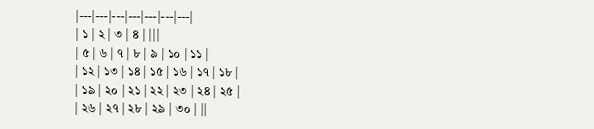|---|---|---|---|---|---|---|
| ১ | ২ | ৩ | ৪ | |||
| ৫ | ৬ | ৭ | ৮ | ৯ | ১০ | ১১ |
| ১২ | ১৩ | ১৪ | ১৫ | ১৬ | ১৭ | ১৮ |
| ১৯ | ২০ | ২১ | ২২ | ২৩ | ২৪ | ২৫ |
| ২৬ | ২৭ | ২৮ | ২৯ | ৩০ | ||